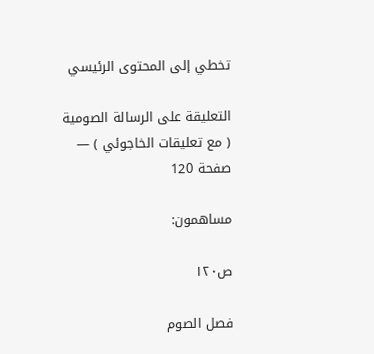تخطي إلى المحتوى الرئيسي

التعليقة على الرسالة الصومية ( مع تعليقات الخاجوئي ) — صفحة 120

مساهمون:

ص١٢٠

فصل الصوم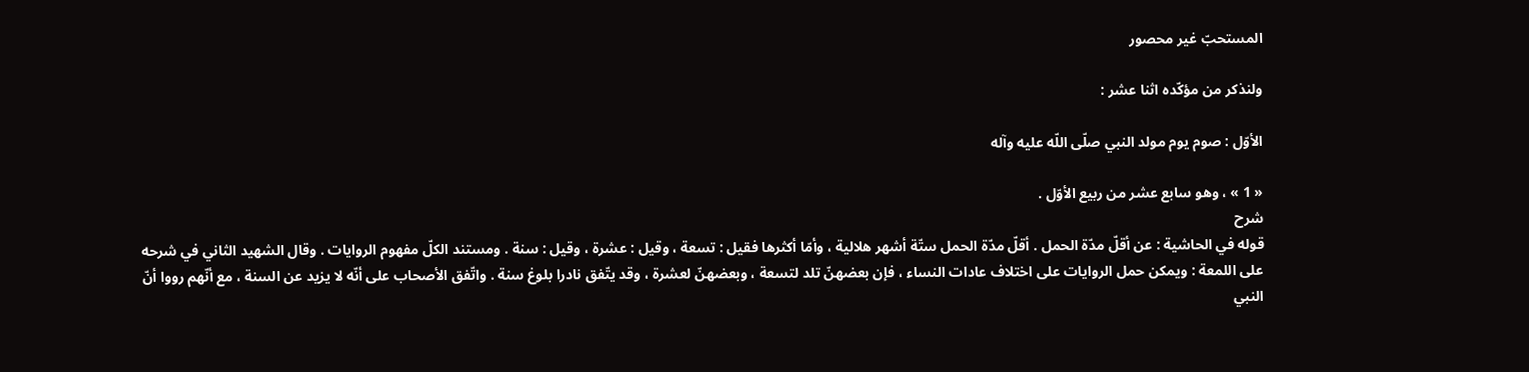المستحبّ غير محصور

ولنذكر من مؤكّده اثنا عشر :

الأوّل : صوم يوم مولد النبي صلّى اللّه عليه وآله

« 1 » ، وهو سابع عشر من ربيع الأوّل .
شرح
قوله في الحاشية : عن أقلّ مدّة الحمل . أقلّ مدّة الحمل ستّة أشهر هلالية ، وأمّا أكثرها فقيل : تسعة ، وقيل : عشرة ، وقيل : سنة . ومستند الكلّ مفهوم الروايات . وقال الشهيد الثاني في شرحه على اللمعة : ويمكن حمل الروايات على اختلاف عادات النساء ، فإن بعضهنّ تلد لتسعة ، وبعضهنّ لعشرة ، وقد يتّفق نادرا بلوغ سنة . واتّفق الأصحاب على أنّه لا يزيد عن السنة ، مع أنّهم رووا أنّ النبي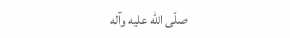صلّى اللّه عليه وآله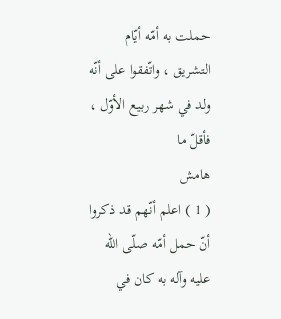حملت به أمّه أيّام التشريق ، واتّفقوا على أنّه ولد في شهر ربيع الأوّل ، فأقلّ ما
هامش
( 1 ) اعلم أنّهم قد ذكروا أنّ حمل أمّه صلّى اللّه عليه وآله به كان في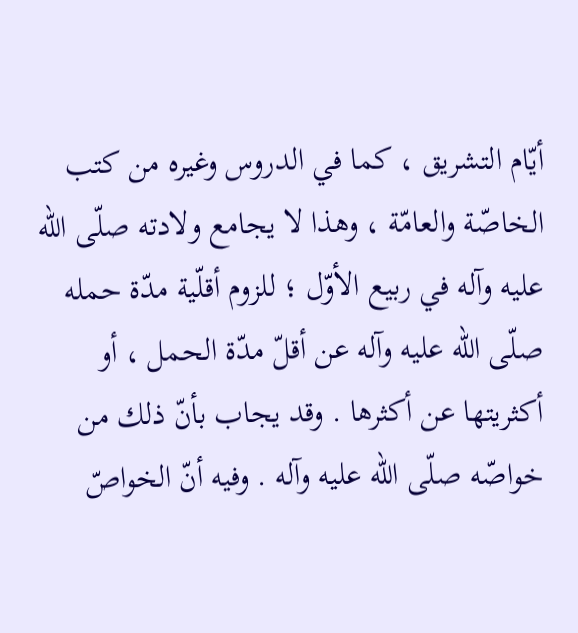أيّام التشريق ، كما في الدروس وغيره من كتب الخاصّة والعامّة ، وهذا لا يجامع ولادته صلّى اللّه عليه وآله في ربيع الأوّل ؛ للزوم أقلّية مدّة حمله صلّى اللّه عليه وآله عن أقلّ مدّة الحمل ، أو أكثريتها عن أكثرها . وقد يجاب بأنّ ذلك من خواصّه صلّى اللّه عليه وآله . وفيه أنّ الخواصّ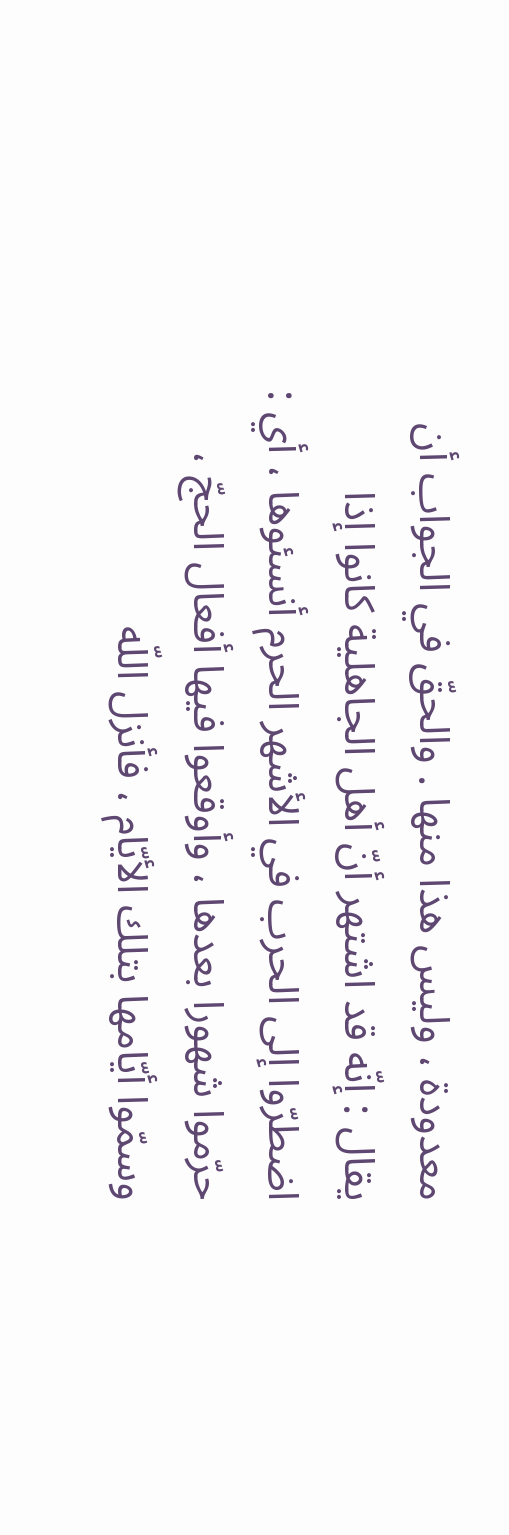معدودة ، وليس هذا منها . والحقّ في الجواب أن يقال : إنّه قد اشتهر أنّ أهل الجاهلية كانوا إذا اضطرّوا إلى الحرب في الأشهر الحرم أنسئوها ، أي : حرّموا شهورا بعدها ، وأوقعوا فيها أفعال الحجّ ، وسمّوا أيّامها بتلك الأيّام ، فأنزل اللّه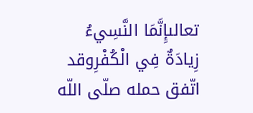تعالىإِنَّمَا النَّسِيءُ زِيادَةٌ فِي الْكُفْرِوقد اتّفق حمله صلّى اللّه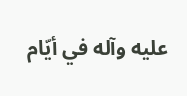عليه وآله في أيّام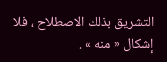التشريق بذلك الاصطلاح ، فلا إشكال « منه » .